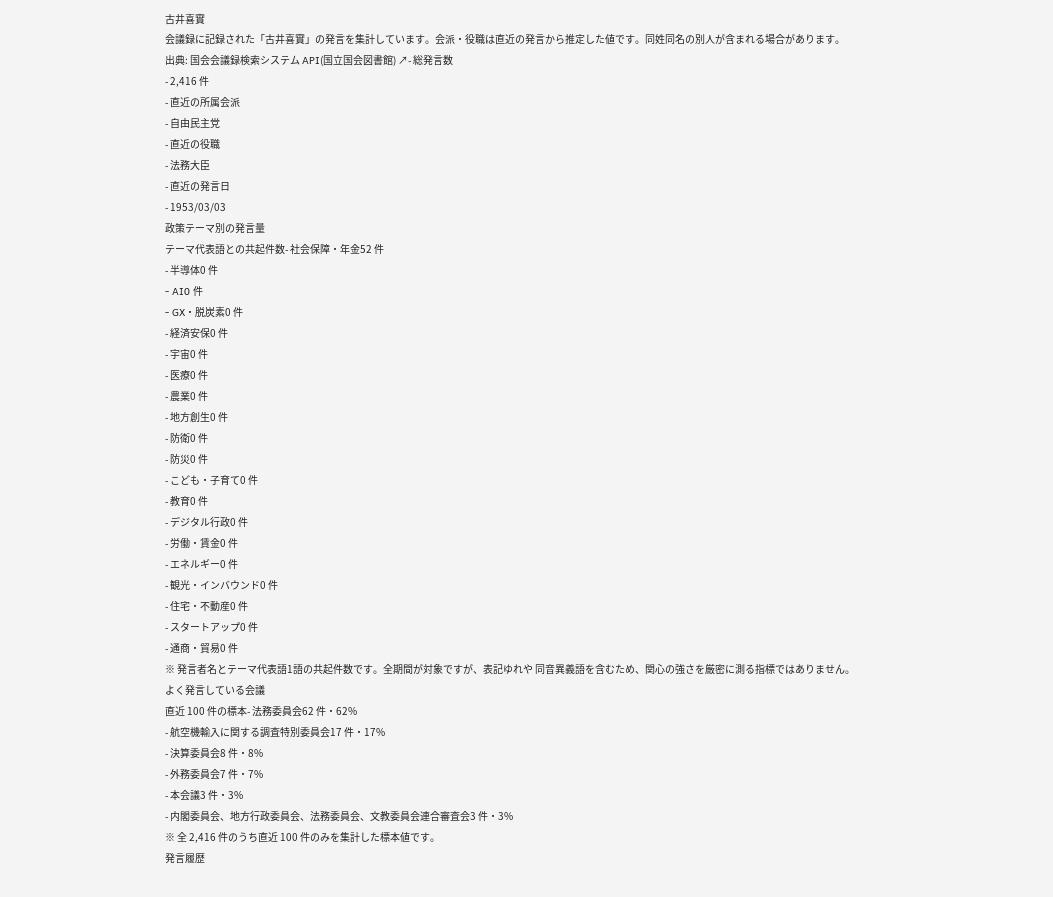古井喜實
会議録に記録された「古井喜實」の発言を集計しています。会派・役職は直近の発言から推定した値です。同姓同名の別人が含まれる場合があります。
出典: 国会会議録検索システム API(国立国会図書館) ↗- 総発言数
- 2,416 件
- 直近の所属会派
- 自由民主党
- 直近の役職
- 法務大臣
- 直近の発言日
- 1953/03/03
政策テーマ別の発言量
テーマ代表語との共起件数- 社会保障・年金52 件
- 半導体0 件
- AI0 件
- GX・脱炭素0 件
- 経済安保0 件
- 宇宙0 件
- 医療0 件
- 農業0 件
- 地方創生0 件
- 防衛0 件
- 防災0 件
- こども・子育て0 件
- 教育0 件
- デジタル行政0 件
- 労働・賃金0 件
- エネルギー0 件
- 観光・インバウンド0 件
- 住宅・不動産0 件
- スタートアップ0 件
- 通商・貿易0 件
※ 発言者名とテーマ代表語1語の共起件数です。全期間が対象ですが、表記ゆれや 同音異義語を含むため、関心の強さを厳密に測る指標ではありません。
よく発言している会議
直近 100 件の標本- 法務委員会62 件・62%
- 航空機輸入に関する調査特別委員会17 件・17%
- 決算委員会8 件・8%
- 外務委員会7 件・7%
- 本会議3 件・3%
- 内閣委員会、地方行政委員会、法務委員会、文教委員会連合審査会3 件・3%
※ 全 2,416 件のうち直近 100 件のみを集計した標本値です。
発言履歴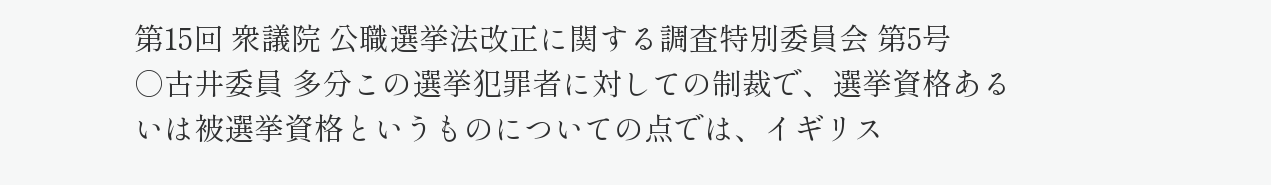第15回 衆議院 公職選挙法改正に関する調査特別委員会 第5号
○古井委員 多分この選挙犯罪者に対しての制裁で、選挙資格あるいは被選挙資格というものについての点では、イギリス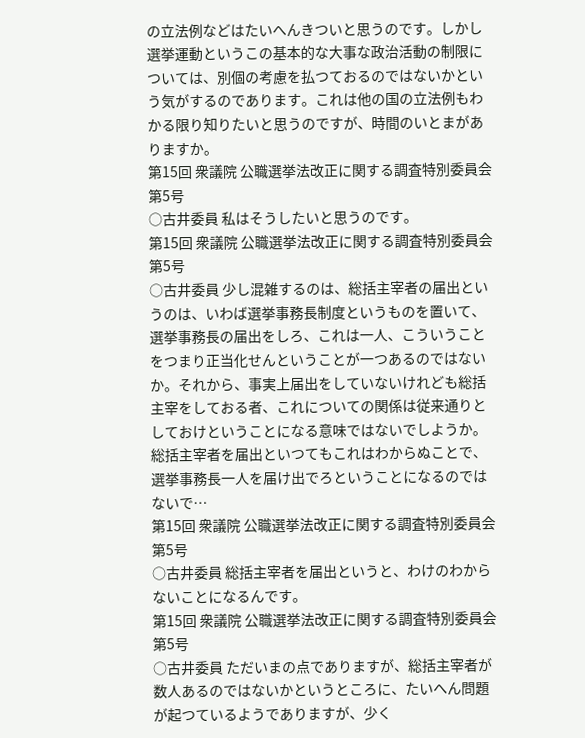の立法例などはたいへんきついと思うのです。しかし選挙運動というこの基本的な大事な政治活動の制限については、別個の考慮を払つておるのではないかという気がするのであります。これは他の国の立法例もわかる限り知りたいと思うのですが、時間のいとまがありますか。
第15回 衆議院 公職選挙法改正に関する調査特別委員会 第5号
○古井委員 私はそうしたいと思うのです。
第15回 衆議院 公職選挙法改正に関する調査特別委員会 第5号
○古井委員 少し混雑するのは、総括主宰者の届出というのは、いわば選挙事務長制度というものを置いて、選挙事務長の届出をしろ、これは一人、こういうことをつまり正当化せんということが一つあるのではないか。それから、事実上届出をしていないけれども総括主宰をしておる者、これについての関係は従来通りとしておけということになる意味ではないでしようか。総括主宰者を届出といつてもこれはわからぬことで、選挙事務長一人を届け出でろということになるのではないで…
第15回 衆議院 公職選挙法改正に関する調査特別委員会 第5号
○古井委員 総括主宰者を届出というと、わけのわからないことになるんです。
第15回 衆議院 公職選挙法改正に関する調査特別委員会 第5号
○古井委員 ただいまの点でありますが、総括主宰者が数人あるのではないかというところに、たいへん問題が起つているようでありますが、少く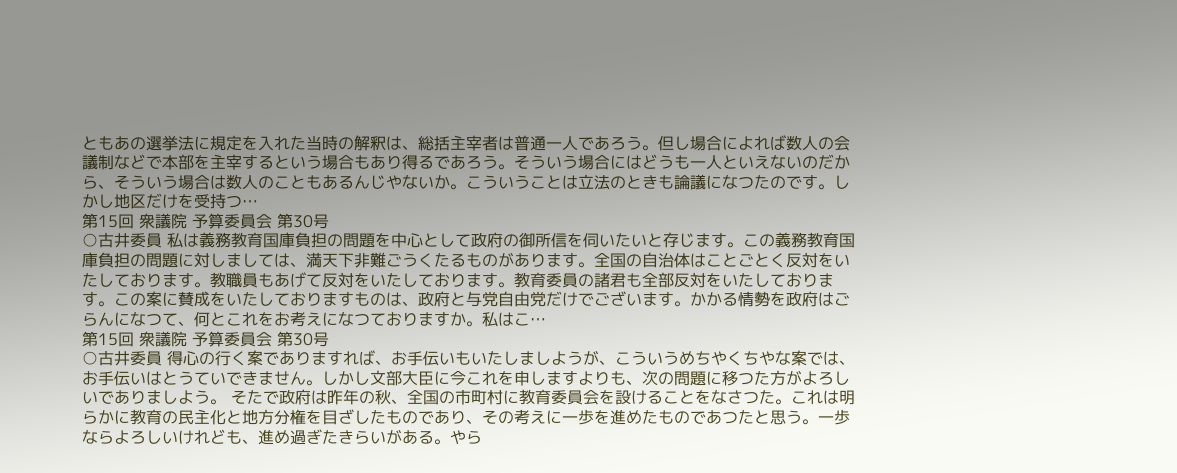ともあの選挙法に規定を入れた当時の解釈は、総括主宰者は普通一人であろう。但し場合によれば数人の会議制などで本部を主宰するという場合もあり得るであろう。そういう場合にはどうも一人といえないのだから、そういう場合は数人のこともあるんじやないか。こういうことは立法のときも論議になつたのです。しかし地区だけを受持つ…
第15回 衆議院 予算委員会 第30号
○古井委員 私は義務教育国庫負担の問題を中心として政府の御所信を伺いたいと存じます。この義務教育国庫負担の問題に対しましては、満天下非難ごうくたるものがあります。全国の自治体はことごとく反対をいたしております。教職員もあげて反対をいたしております。教育委員の諸君も全部反対をいたしております。この案に賛成をいたしておりますものは、政府と与党自由党だけでございます。かかる情勢を政府はごらんになつて、何とこれをお考えになつておりますか。私はこ…
第15回 衆議院 予算委員会 第30号
○古井委員 得心の行く案でありますれば、お手伝いもいたしましようが、こういうめちやくちやな案では、お手伝いはとうていできません。しかし文部大臣に今これを申しますよりも、次の問題に移つた方がよろしいでありましよう。 そたで政府は昨年の秋、全国の市町村に教育委員会を設けることをなさつた。これは明らかに教育の民主化と地方分権を目ざしたものであり、その考えに一歩を進めたものであつたと思う。一歩ならよろしいけれども、進め過ぎたきらいがある。やら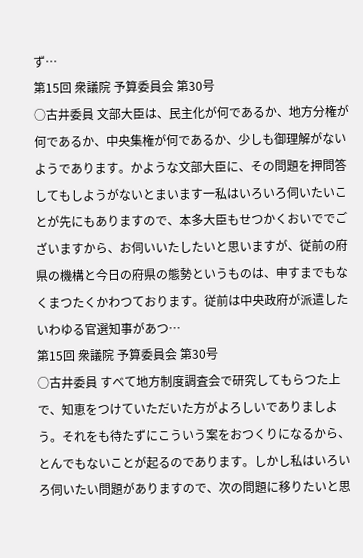ず…
第15回 衆議院 予算委員会 第30号
○古井委員 文部大臣は、民主化が何であるか、地方分権が何であるか、中央集権が何であるか、少しも御理解がないようであります。かような文部大臣に、その問題を押問答してもしようがないとまいます一私はいろいろ伺いたいことが先にもありますので、本多大臣もせつかくおいででございますから、お伺いいたしたいと思いますが、従前の府県の機構と今日の府県の態勢というものは、申すまでもなくまつたくかわつております。従前は中央政府が派遣したいわゆる官選知事があつ…
第15回 衆議院 予算委員会 第30号
○古井委員 すべて地方制度調査会で研究してもらつた上で、知恵をつけていただいた方がよろしいでありましよう。それをも待たずにこういう案をおつくりになるから、とんでもないことが起るのであります。しかし私はいろいろ伺いたい問題がありますので、次の問題に移りたいと思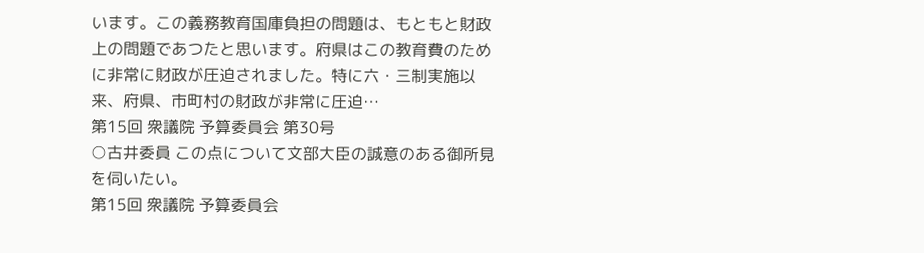います。この義務教育国庫負担の問題は、もともと財政上の問題であつたと思います。府県はこの教育費のために非常に財政が圧迫されました。特に六・三制実施以来、府県、市町村の財政が非常に圧迫…
第15回 衆議院 予算委員会 第30号
○古井委員 この点について文部大臣の誠意のある御所見を伺いたい。
第15回 衆議院 予算委員会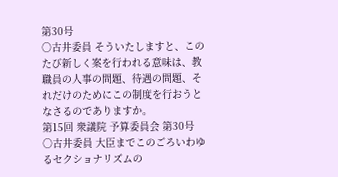第30号
○古井委員 そういたしますと、このたび新しく案を行われる意味は、教職員の人事の問題、待遇の問題、それだけのためにこの制度を行おうとなさるのでありますか。
第15回 衆議院 予算委員会 第30号
○古井委員 大臣までこのごろいわゆるセクショナリズムの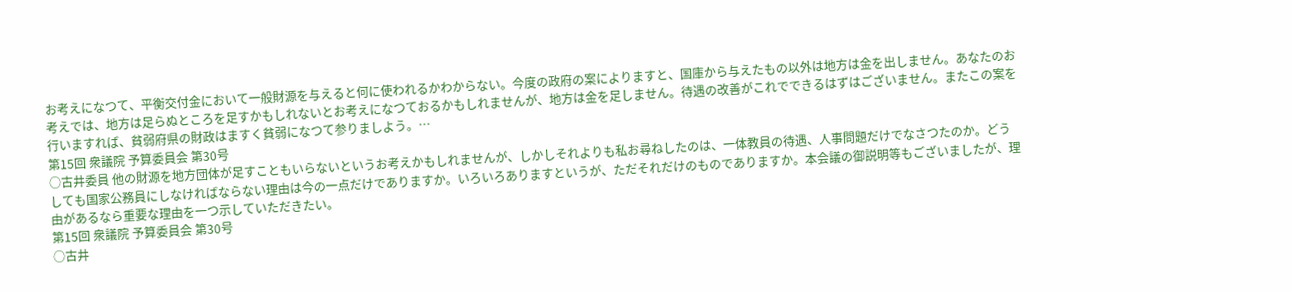お考えになつて、平衡交付金において一般財源を与えると何に使われるかわからない。今度の政府の案によりますと、国庫から与えたもの以外は地方は金を出しません。あなたのお考えでは、地方は足らぬところを足すかもしれないとお考えになつておるかもしれませんが、地方は金を足しません。待遇の改善がこれでできるはずはございません。またこの案を行いますれば、貧弱府県の財政はますく貧弱になつて参りましよう。…
第15回 衆議院 予算委員会 第30号
○古井委員 他の財源を地方団体が足すこともいらないというお考えかもしれませんが、しかしそれよりも私お尋ねしたのは、一体教員の待遇、人事問題だけでなさつたのか。どうしても国家公務員にしなければならない理由は今の一点だけでありますか。いろいろありますというが、ただそれだけのものでありますか。本会議の御説明等もございましたが、理由があるなら重要な理由を一つ示していただきたい。
第15回 衆議院 予算委員会 第30号
○古井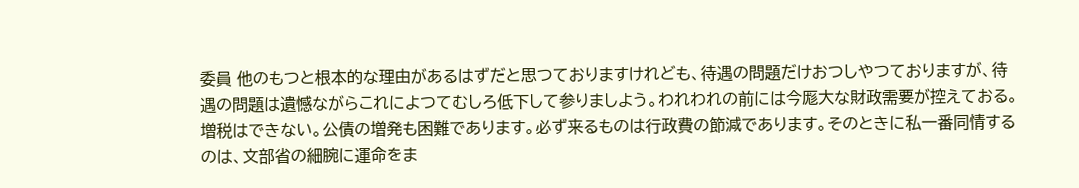委員 他のもつと根本的な理由があるはずだと思つておりますけれども、待遇の問題だけおつしやつておりますが、待遇の問題は遺憾ながらこれによつてむしろ低下して参りましよう。われわれの前には今厖大な財政需要が控えておる。増税はできない。公債の増発も困難であります。必ず来るものは行政費の節減であります。そのときに私一番同情するのは、文部省の細腕に運命をま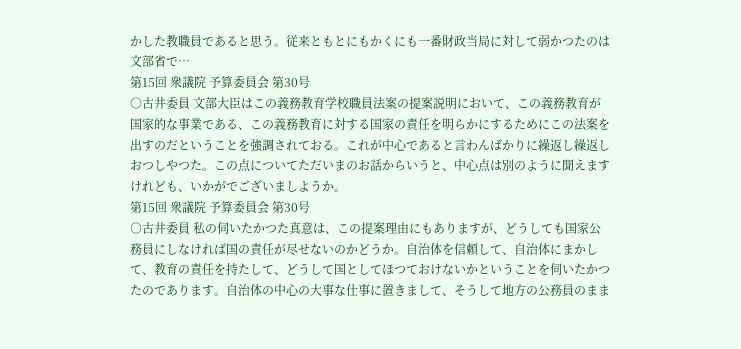かした教職員であると思う。従来ともとにもかくにも一番財政当局に対して弱かつたのは文部省で…
第15回 衆議院 予算委員会 第30号
○古井委員 文部大臣はこの義務教育学校職員法案の提案説明において、この義務教育が国家的な事業である、この義務教育に対する国家の責任を明らかにするためにこの法案を出すのだということを強調されておる。これが中心であると言わんばかりに繰返し繰返しおつしやつた。この点についてただいまのお話からいうと、中心点は別のように聞えますけれども、いかがでございましようか。
第15回 衆議院 予算委員会 第30号
○古井委員 私の伺いたかつた真意は、この提案理由にもありますが、どうしても国家公務員にしなければ国の責任が尽せないのかどうか。自治体を信頼して、自治体にまかして、教育の責任を持たして、どうして国としてほつておけないかということを伺いたかつたのであります。自治体の中心の大事な仕事に置きまして、そうして地方の公務員のまま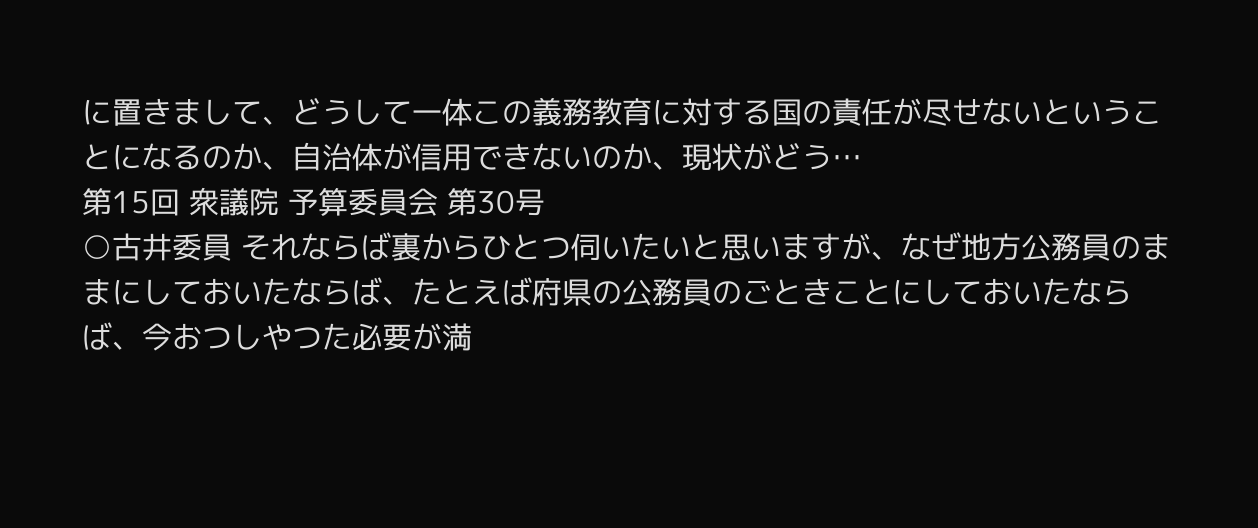に置きまして、どうして一体この義務教育に対する国の責任が尽せないということになるのか、自治体が信用できないのか、現状がどう…
第15回 衆議院 予算委員会 第30号
○古井委員 それならば裏からひとつ伺いたいと思いますが、なぜ地方公務員のままにしておいたならば、たとえば府県の公務員のごときことにしておいたならば、今おつしやつた必要が満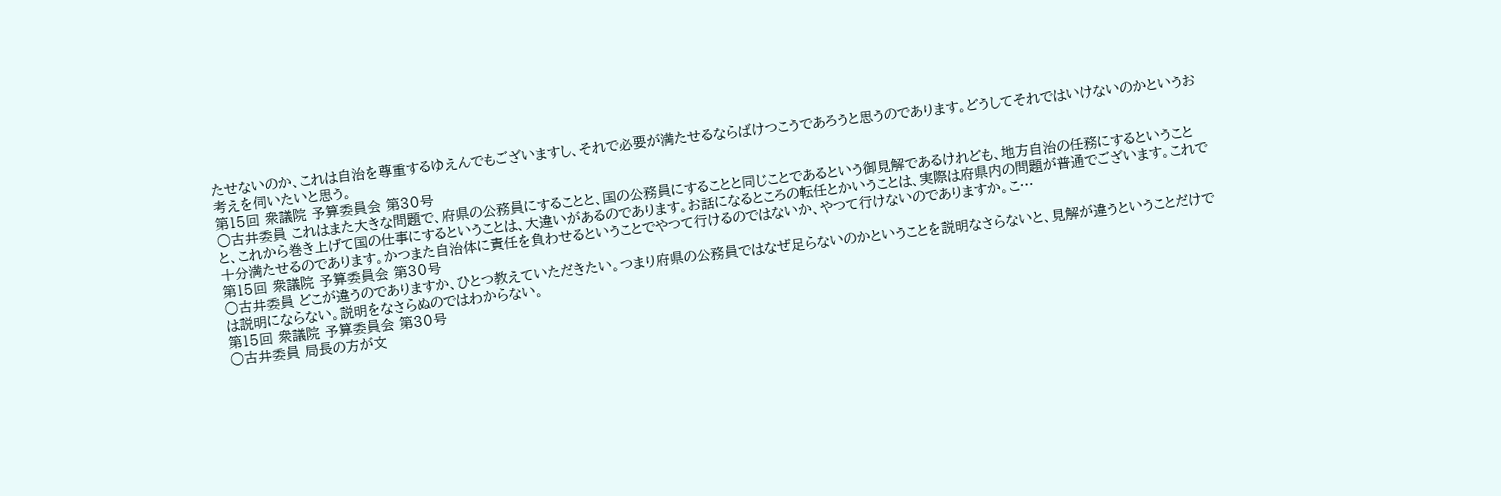たせないのか、これは自治を尊重するゆえんでもございますし、それで必要が満たせるならばけつこうであろうと思うのであります。どうしてそれではいけないのかというお考えを伺いたいと思う。
第15回 衆議院 予算委員会 第30号
○古井委員 これはまた大きな問題で、府県の公務員にすることと、国の公務員にすることと同じことであるという御見解であるけれども、地方自治の任務にするということと、これから巻き上げて国の仕事にするということは、大違いがあるのであります。お話になるところの転任とかいうことは、実際は府県内の問題が普通でございます。これで十分満たせるのであります。かつまた自治体に責任を負わせるということでやつて行けるのではないか、やつて行けないのでありますか。こ…
第15回 衆議院 予算委員会 第30号
○古井委員 どこが違うのでありますか、ひとつ教えていただきたい。つまり府県の公務員ではなぜ足らないのかということを説明なさらないと、見解が違うということだけでは説明にならない。説明をなさらぬのではわからない。
第15回 衆議院 予算委員会 第30号
○古井委員 局長の方が文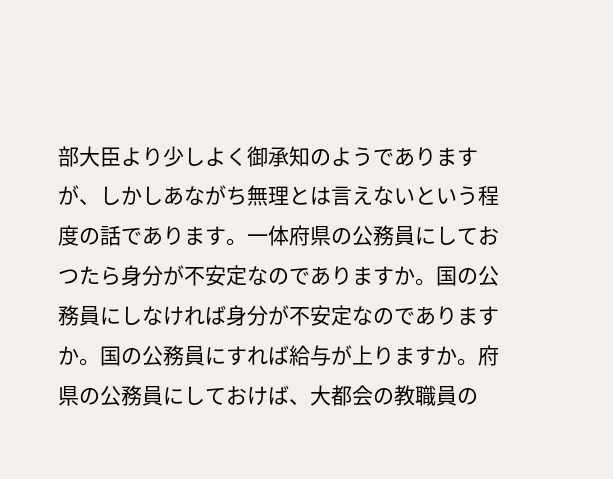部大臣より少しよく御承知のようでありますが、しかしあながち無理とは言えないという程度の話であります。一体府県の公務員にしておつたら身分が不安定なのでありますか。国の公務員にしなければ身分が不安定なのでありますか。国の公務員にすれば給与が上りますか。府県の公務員にしておけば、大都会の教職員の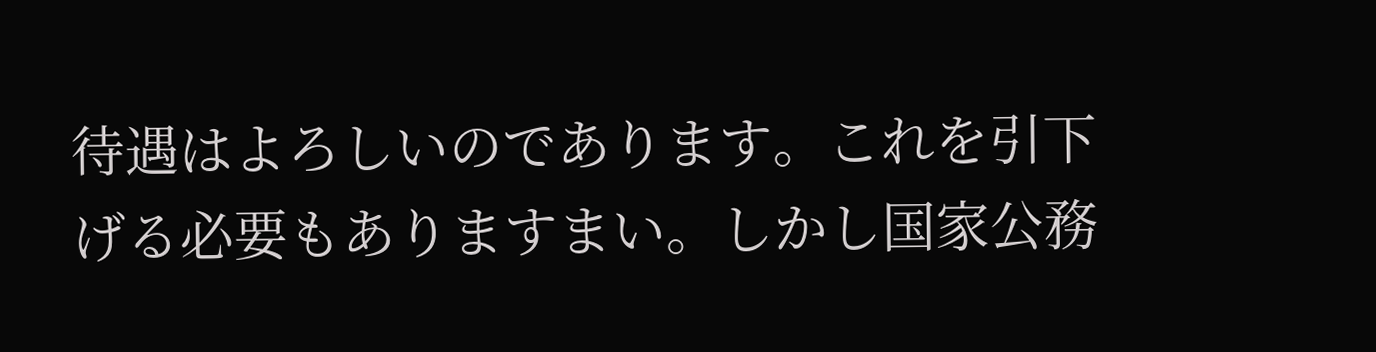待遇はよろしいのであります。これを引下げる必要もありますまい。しかし国家公務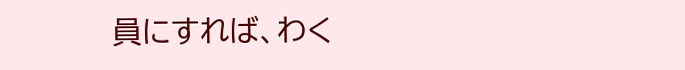員にすれば、わく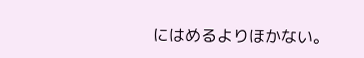にはめるよりほかない。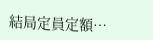結局定員定額…